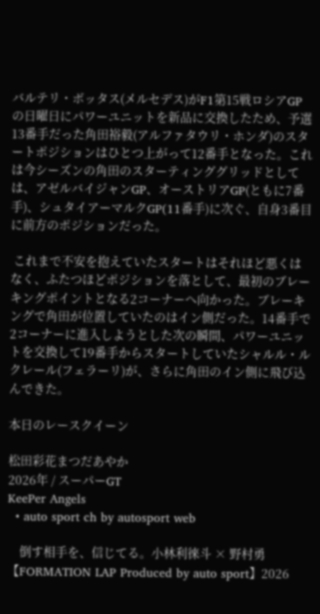バルテリ・ボッタス(メルセデス)がF1第15戦ロシアGPの日曜日にパワーユニットを新品に交換したため、予選13番手だった角田裕毅(アルファタウリ・ホンダ)のスタートポジションはひとつ上がって12番手となった。これは今シーズンの角田のスターティンググリッドとしては、アゼルバイジャンGP、オーストリアGP(ともに7番手)、シュタイアーマルクGP(11番手)に次ぐ、自身3番目に前方のポジションだった。

 これまで不安を抱えていたスタートはそれほど悪くはなく、ふたつほどポジションを落として、最初のブレーキングポイントとなる2コーナーへ向かった。ブレーキングで角田が位置していたのはイン側だった。14番手で2コーナーに進入しようとした次の瞬間、パワーユニットを交換して19番手からスタートしていたシャルル・ルクレール(フェラーリ)が、さらに角田のイン側に飛び込んできた。

本日のレースクイーン

松田彩花まつだあやか
2026年 / スーパーGT
KeePer Angels
  • auto sport ch by autosport web

    倒す相手を、信じてる。小林利徠斗 × 野村勇【FORMATION LAP Produced by auto sport】2026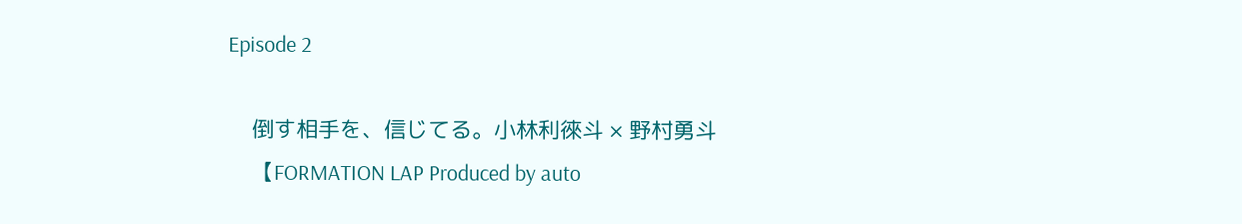Episode 2

    倒す相手を、信じてる。小林利徠斗 × 野村勇斗
    【FORMATION LAP Produced by auto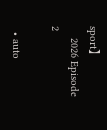sport】
    2026 Episode 2

  • auto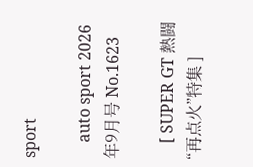sport

    auto sport 2026年9月号 No.1623

    [ SUPER GT 熱闘“再点火”特集 ]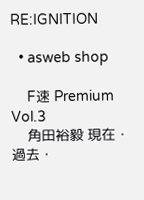RE:IGNITION

  • asweb shop

    F速 Premium Vol.3
    角田裕毅 現在・過去・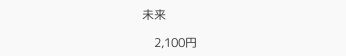未来

    2,100円